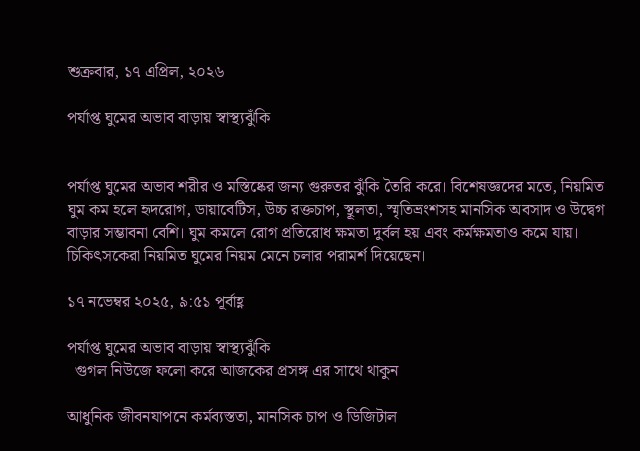শুক্রবার, ১৭ এপ্রিল, ২০২৬

পর্যাপ্ত ঘুমের অভাব বাড়ায় স্বাস্থ্যঝুঁকি


পর্যাপ্ত ঘুমের অভাব শরীর ও মস্তিষ্কের জন্য গুরুতর ঝুঁকি তৈরি করে। বিশেষজ্ঞদের মতে, নিয়মিত ঘুম কম হলে হৃদরোগ, ডায়াবেটিস, উচ্চ রক্তচাপ, স্থূলতা, স্মৃতিভ্রংশসহ মানসিক অবসাদ ও উদ্বেগ বাড়ার সম্ভাবনা বেশি। ঘুম কমলে রোগ প্রতিরোধ ক্ষমতা দুর্বল হয় এবং কর্মক্ষমতাও কমে যায়। চিকিৎসকেরা নিয়মিত ঘুমের নিয়ম মেনে চলার পরামর্শ দিয়েছেন।

১৭ নভেম্বর ২০২৫, ৯:৫১ পূর্বাহ্ণ

পর্যাপ্ত ঘুমের অভাব বাড়ায় স্বাস্থ্যঝুঁকি
  গুগল নিউজে ফলো করে আজকের প্রসঙ্গ এর সাথে থাকুন

আধুনিক জীবনযাপনে কর্মব্যস্ততা, মানসিক চাপ ও ডিজিটাল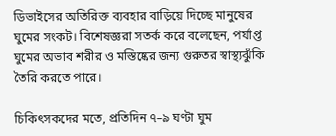ডিভাইসের অতিরিক্ত ব্যবহার বাড়িয়ে দিচ্ছে মানুষের ঘুমের সংকট। বিশেষজ্ঞরা সতর্ক করে বলেছেন, পর্যাপ্ত ঘুমের অভাব শরীর ও মস্তিষ্কের জন্য গুরুতর স্বাস্থ্যঝুঁকি তৈরি করতে পারে।

চিকিৎসকদের মতে, প্রতিদিন ৭–৯ ঘণ্টা ঘুম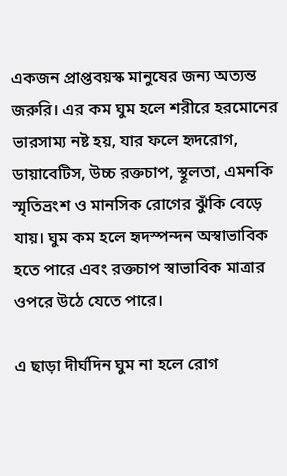একজন প্রাপ্তবয়স্ক মানুষের জন্য অত্যন্ত জরুরি। এর কম ঘুম হলে শরীরে হরমোনের ভারসাম্য নষ্ট হয়, যার ফলে হৃদরোগ, ডায়াবেটিস, উচ্চ রক্তচাপ, স্থূলতা, এমনকি স্মৃতিভ্রংশ ও মানসিক রোগের ঝুঁকি বেড়ে যায়। ঘুম কম হলে হৃদস্পন্দন অস্বাভাবিক হতে পারে এবং রক্তচাপ স্বাভাবিক মাত্রার ওপরে উঠে যেতে পারে।

এ ছাড়া দীর্ঘদিন ঘুম না হলে রোগ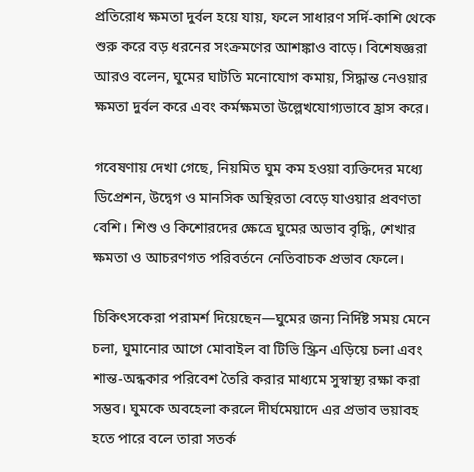প্রতিরোধ ক্ষমতা দুর্বল হয়ে যায়, ফলে সাধারণ সর্দি-কাশি থেকে শুরু করে বড় ধরনের সংক্রমণের আশঙ্কাও বাড়ে। বিশেষজ্ঞরা আরও বলেন, ঘুমের ঘাটতি মনোযোগ কমায়, সিদ্ধান্ত নেওয়ার ক্ষমতা দুর্বল করে এবং কর্মক্ষমতা উল্লেখযোগ্যভাবে হ্রাস করে।

গবেষণায় দেখা গেছে, নিয়মিত ঘুম কম হওয়া ব্যক্তিদের মধ্যে ডিপ্রেশন, উদ্বেগ ও মানসিক অস্থিরতা বেড়ে যাওয়ার প্রবণতা বেশি। শিশু ও কিশোরদের ক্ষেত্রে ঘুমের অভাব বৃদ্ধি, শেখার ক্ষমতা ও আচরণগত পরিবর্তনে নেতিবাচক প্রভাব ফেলে।

চিকিৎসকেরা পরামর্শ দিয়েছেন—ঘুমের জন্য নির্দিষ্ট সময় মেনে চলা, ঘুমানোর আগে মোবাইল বা টিভি স্ক্রিন এড়িয়ে চলা এবং শান্ত-অন্ধকার পরিবেশ তৈরি করার মাধ্যমে সুস্বাস্থ্য রক্ষা করা সম্ভব। ঘুমকে অবহেলা করলে দীর্ঘমেয়াদে এর প্রভাব ভয়াবহ হতে পারে বলে তারা সতর্ক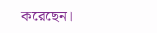করেছেন।